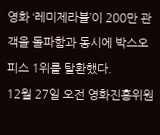영화 ‘레미제라블’이 200만 관객을 돌파함과 동시에 박스오피스 1위를 탈환했다.
12월 27일 오전 영화진흥위원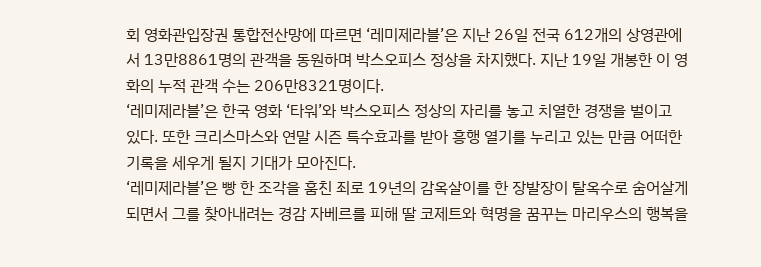회 영화관입장권 통합전산망에 따르면 ‘레미제라블’은 지난 26일 전국 612개의 상영관에서 13만8861명의 관객을 동원하며 박스오피스 정상을 차지했다. 지난 19일 개봉한 이 영화의 누적 관객 수는 206만8321명이다.
‘레미제라블’은 한국 영화 ‘타워’와 박스오피스 정상의 자리를 놓고 치열한 경쟁을 벌이고 있다. 또한 크리스마스와 연말 시즌 특수효과를 받아 흥행 열기를 누리고 있는 만큼 어떠한 기록을 세우게 될지 기대가 모아진다.
‘레미제라블’은 빵 한 조각을 훔친 죄로 19년의 감옥살이를 한 장발장이 탈옥수로 숨어살게 되면서 그를 찾아내려는 경감 자베르를 피해 딸 코제트와 혁명을 꿈꾸는 마리우스의 행복을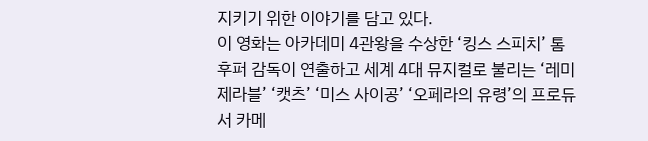지키기 위한 이야기를 담고 있다.
이 영화는 아카데미 4관왕을 수상한 ‘킹스 스피치’ 톰 후퍼 감독이 연출하고 세계 4대 뮤지컬로 불리는 ‘레미제라블’ ‘캣츠’ ‘미스 사이공’ ‘오페라의 유령’의 프로듀서 카메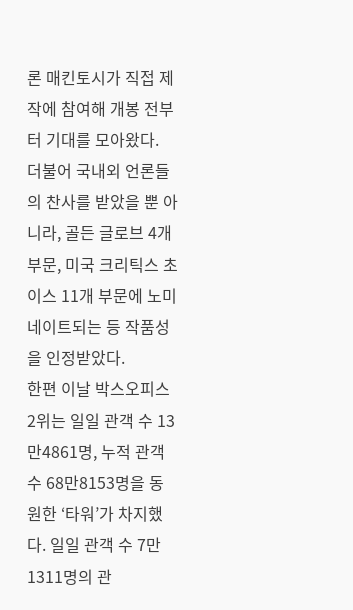론 매킨토시가 직접 제작에 참여해 개봉 전부터 기대를 모아왔다.
더불어 국내외 언론들의 찬사를 받았을 뿐 아니라, 골든 글로브 4개 부문, 미국 크리틱스 초이스 11개 부문에 노미네이트되는 등 작품성을 인정받았다.
한편 이날 박스오피스 2위는 일일 관객 수 13만4861명, 누적 관객 수 68만8153명을 동원한 ‘타워’가 차지했다. 일일 관객 수 7만1311명의 관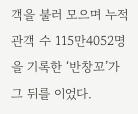객을 불러 모으며 누적 관객 수 115만4052명을 기록한 ‘반창꼬’가 그 뒤를 이었다.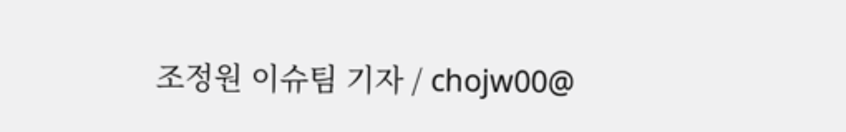조정원 이슈팀 기자 / chojw00@